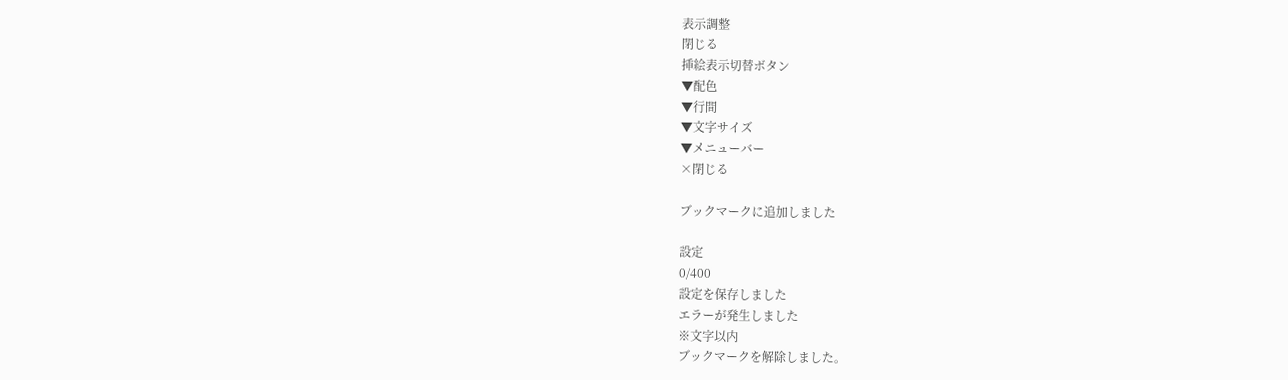表示調整
閉じる
挿絵表示切替ボタン
▼配色
▼行間
▼文字サイズ
▼メニューバー
×閉じる

ブックマークに追加しました

設定
0/400
設定を保存しました
エラーが発生しました
※文字以内
ブックマークを解除しました。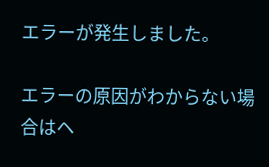エラーが発生しました。

エラーの原因がわからない場合はヘ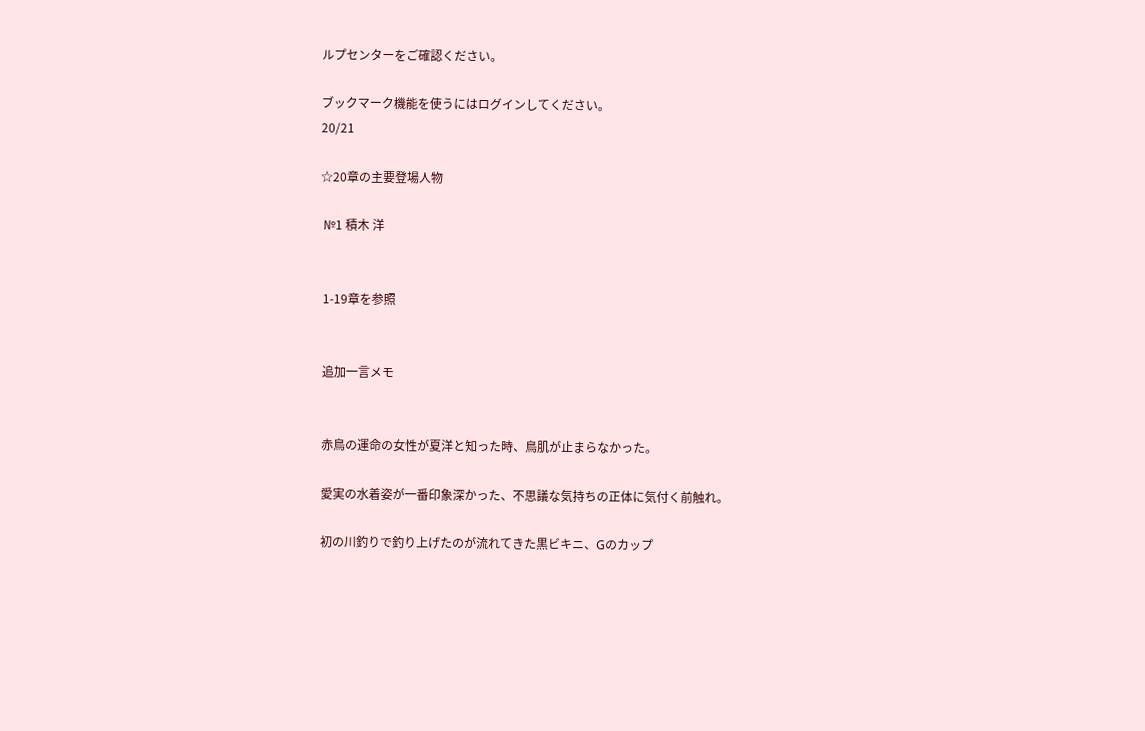ルプセンターをご確認ください。

ブックマーク機能を使うにはログインしてください。
20/21

☆20章の主要登場人物

 №1 積木 洋


 1-19章を参照


 追加一言メモ


 赤鳥の運命の女性が夏洋と知った時、鳥肌が止まらなかった。

 愛実の水着姿が一番印象深かった、不思議な気持ちの正体に気付く前触れ。

 初の川釣りで釣り上げたのが流れてきた黒ビキニ、Gのカップ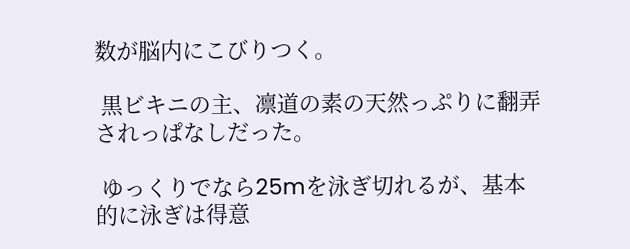数が脳内にこびりつく。

 黒ビキニの主、凛道の素の天然っぷりに翻弄されっぱなしだった。

 ゆっくりでなら25mを泳ぎ切れるが、基本的に泳ぎは得意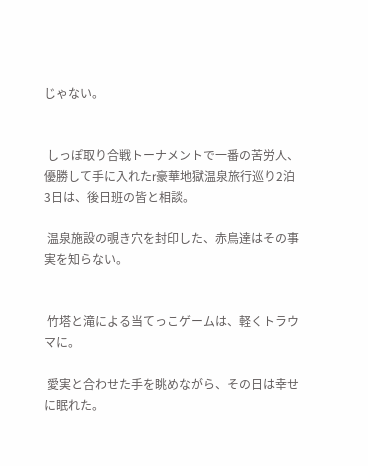じゃない。


 しっぽ取り合戦トーナメントで一番の苦労人、優勝して手に入れたr豪華地獄温泉旅行巡り2泊3日は、後日班の皆と相談。

 温泉施設の覗き穴を封印した、赤鳥達はその事実を知らない。


 竹塔と滝による当てっこゲームは、軽くトラウマに。

 愛実と合わせた手を眺めながら、その日は幸せに眠れた。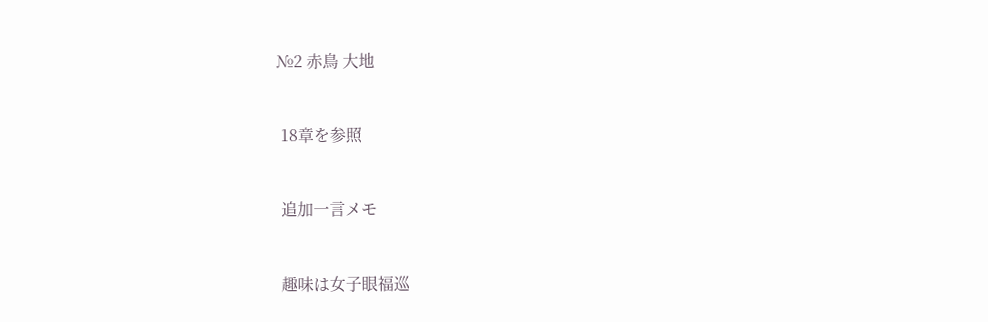№2 赤鳥 大地


 18章を参照


 追加一言メモ


 趣味は女子眼福巡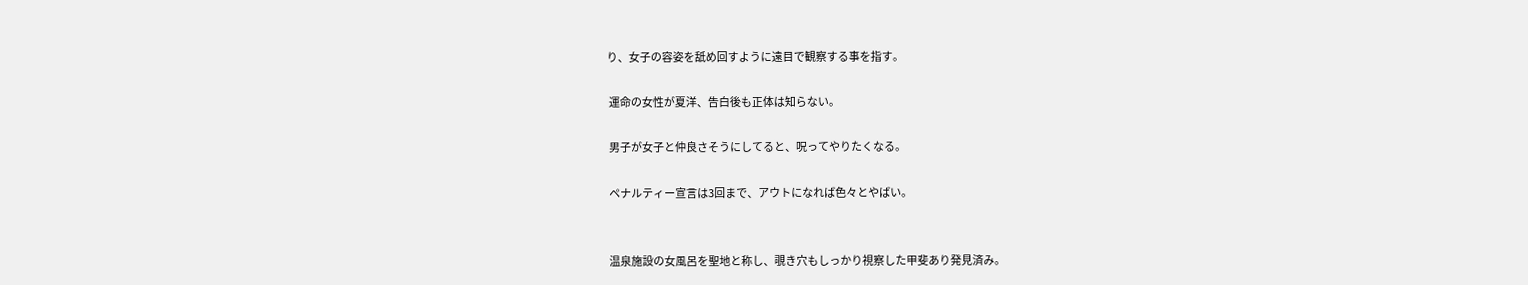り、女子の容姿を舐め回すように遠目で観察する事を指す。

 運命の女性が夏洋、告白後も正体は知らない。

 男子が女子と仲良さそうにしてると、呪ってやりたくなる。

 ペナルティー宣言は3回まで、アウトになれば色々とやばい。


 温泉施設の女風呂を聖地と称し、覗き穴もしっかり視察した甲斐あり発見済み。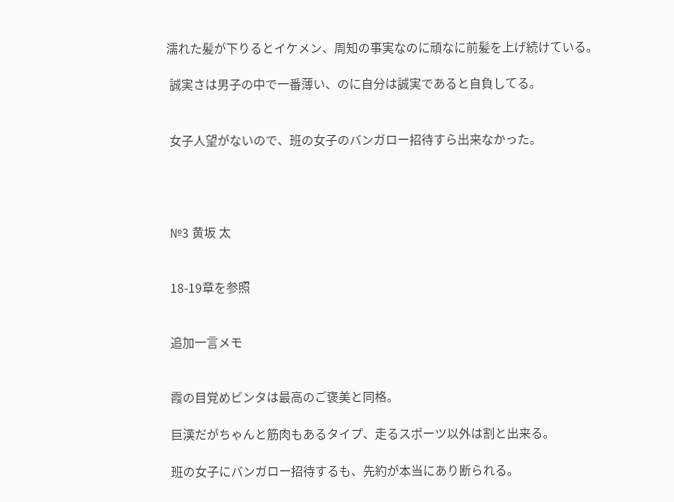濡れた髪が下りるとイケメン、周知の事実なのに頑なに前髪を上げ続けている。

 誠実さは男子の中で一番薄い、のに自分は誠実であると自負してる。


 女子人望がないので、班の女子のバンガロー招待すら出来なかった。




 №3 黄坂 太


 18-19章を参照


 追加一言メモ


 霞の目覚めビンタは最高のご褒美と同格。

 巨漢だがちゃんと筋肉もあるタイプ、走るスポーツ以外は割と出来る。

 班の女子にバンガロー招待するも、先約が本当にあり断られる。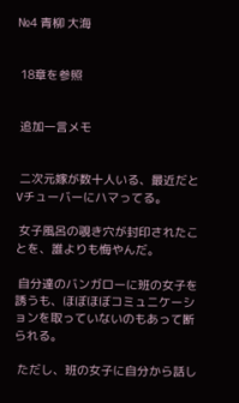№4 青柳 大海


 18章を参照


 追加一言メモ


 二次元嫁が数十人いる、最近だとVチューバーにハマってる。

 女子風呂の覗き穴が封印されたことを、誰よりも悔やんだ。

 自分達のバンガローに班の女子を誘うも、ほぼほぼコミュニケーションを取っていないのもあって断られる。

 ただし、班の女子に自分から話し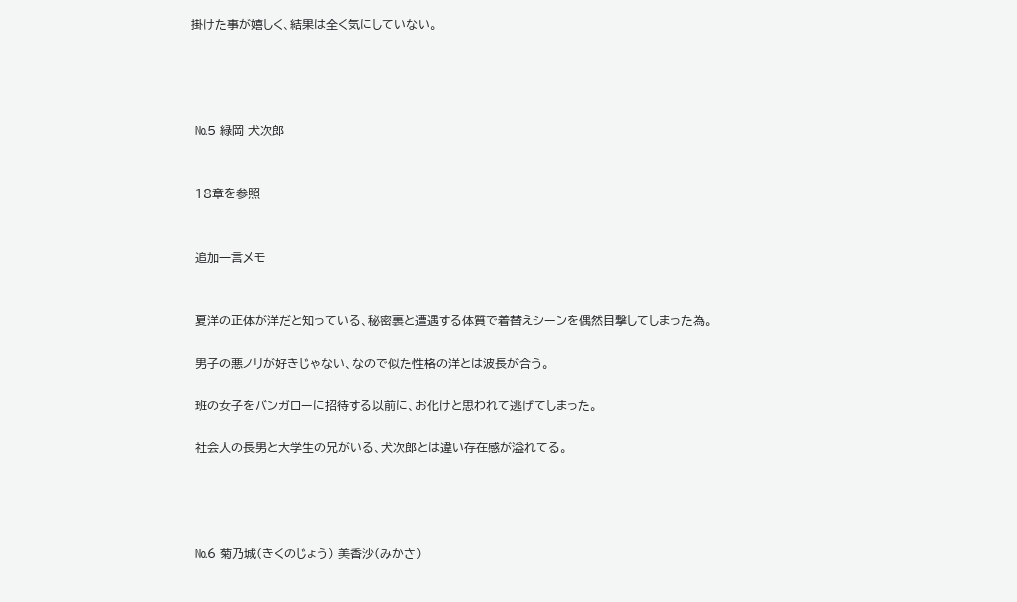掛けた事が嬉しく、結果は全く気にしていない。




 №5 緑岡 犬次郎


 18章を参照


 追加一言メモ


 夏洋の正体が洋だと知っている、秘密裏と遭遇する体質で着替えシーンを偶然目撃してしまった為。

 男子の悪ノリが好きじゃない、なので似た性格の洋とは波長が合う。

 班の女子をバンガローに招待する以前に、お化けと思われて逃げてしまった。

 社会人の長男と大学生の兄がいる、犬次郎とは違い存在感が溢れてる。




 №6 菊乃城(きくのじょう) 美香沙(みかさ)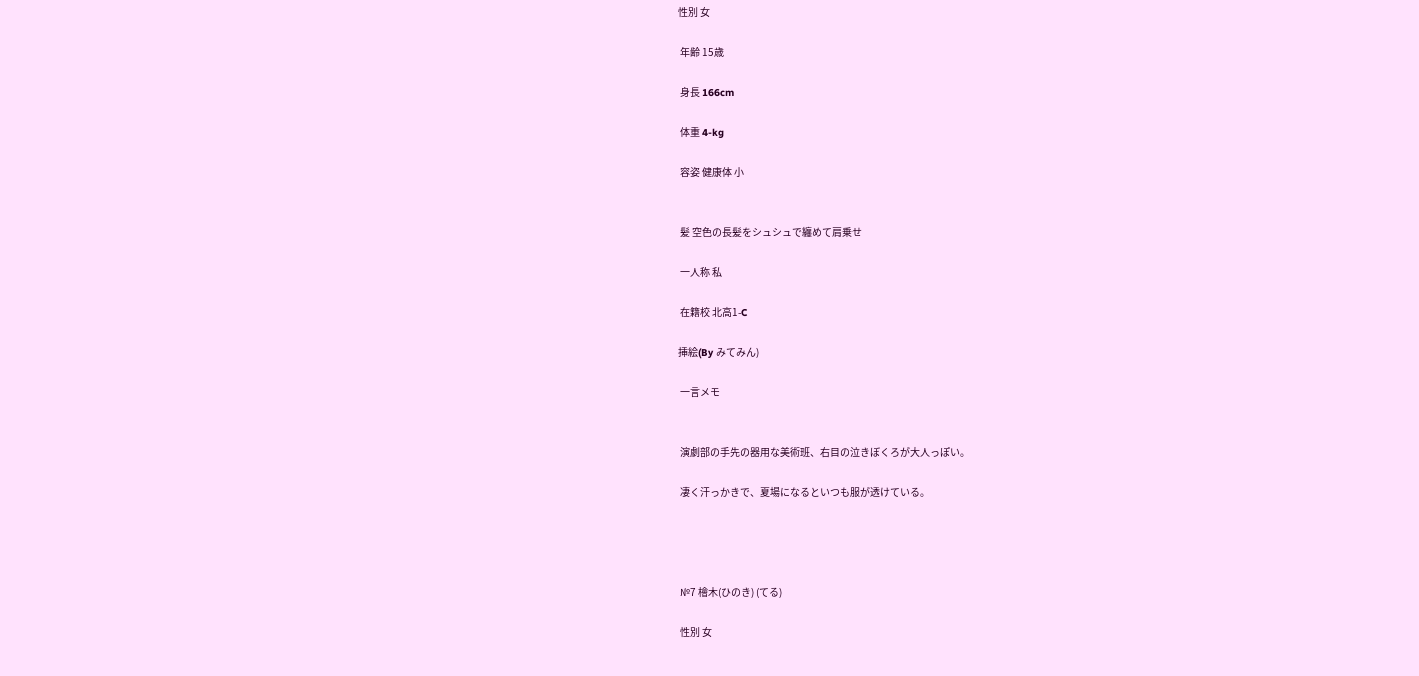性別 女

 年齢 15歳

 身長 166cm

 体重 4-kg

 容姿 健康体 小


 髪 空色の長髪をシュシュで纏めて肩乗せ

 一人称 私

 在籍校 北高1-C

挿絵(By みてみん)

 一言メモ


 演劇部の手先の器用な美術班、右目の泣きぼくろが大人っぽい。

 凄く汗っかきで、夏場になるといつも服が透けている。




 №7 檜木(ひのき) (てる)

 性別 女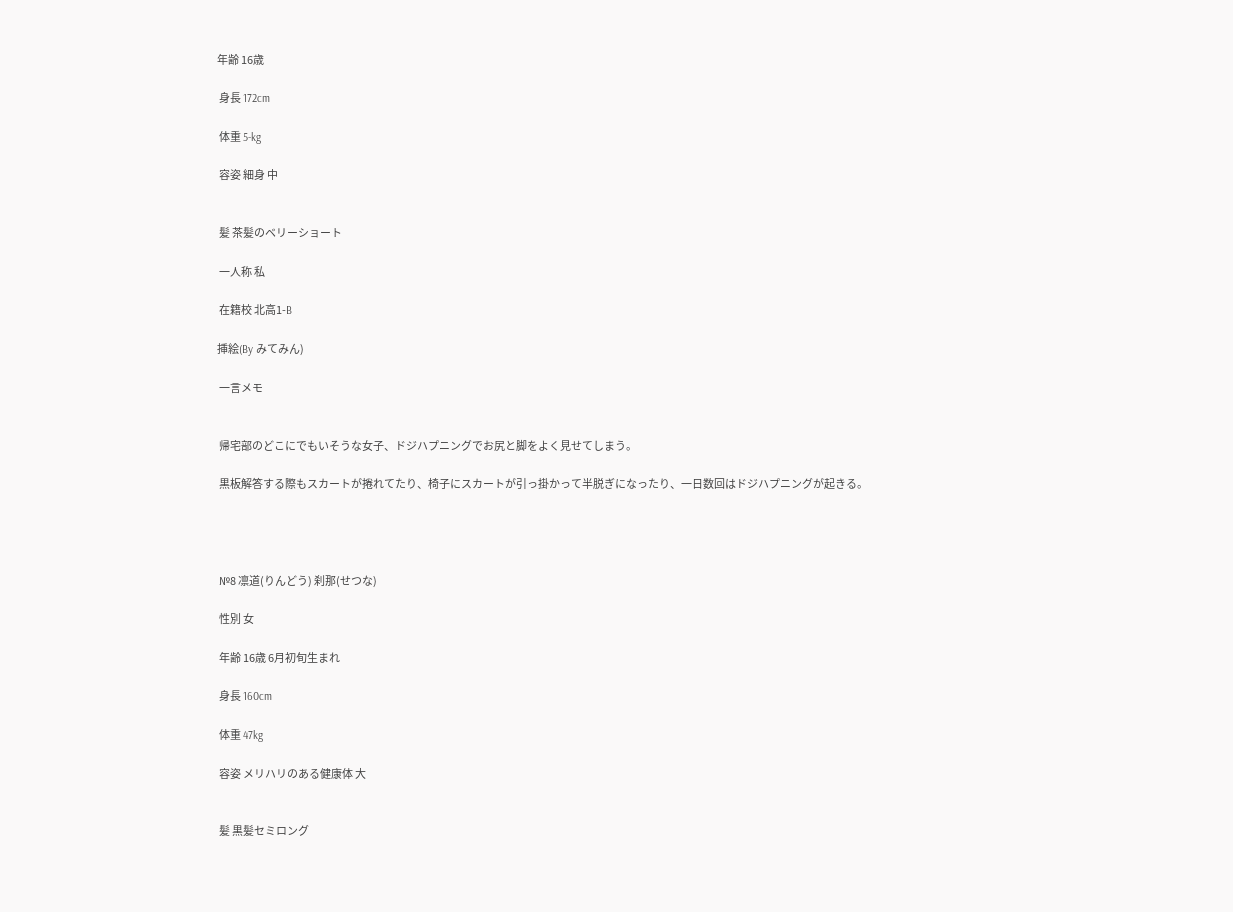年齢 16歳

 身長 172cm

 体重 5-kg

 容姿 細身 中


 髪 茶髪のベリーショート

 一人称 私

 在籍校 北高1-B

挿絵(By みてみん)

 一言メモ


 帰宅部のどこにでもいそうな女子、ドジハプニングでお尻と脚をよく見せてしまう。

 黒板解答する際もスカートが捲れてたり、椅子にスカートが引っ掛かって半脱ぎになったり、一日数回はドジハプニングが起きる。




 №8 凛道(りんどう) 刹那(せつな)

 性別 女

 年齢 16歳 6月初旬生まれ

 身長 160cm

 体重 47kg

 容姿 メリハリのある健康体 大


 髪 黒髪セミロング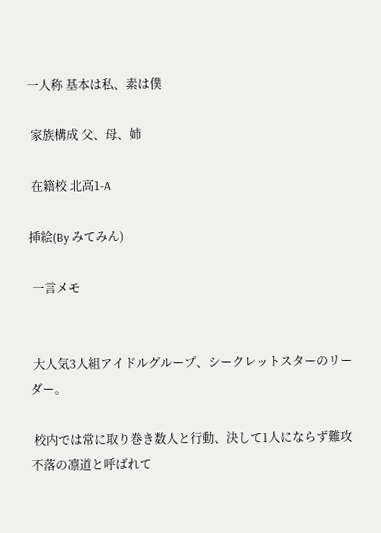一人称 基本は私、素は僕

 家族構成 父、母、姉

 在籍校 北高1-A

挿絵(By みてみん)

 一言メモ


 大人気3人組アイドルグループ、シークレットスターのリーダー。

 校内では常に取り巻き数人と行動、決して1人にならず難攻不落の凛道と呼ばれて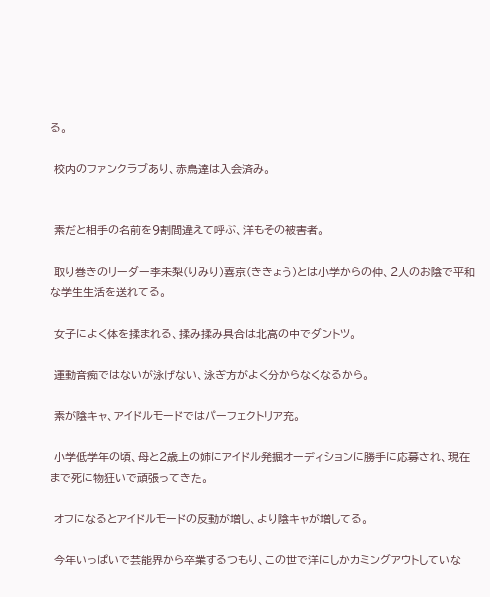る。

 校内のファンクラブあり、赤鳥達は入会済み。


 素だと相手の名前を9割間違えて呼ぶ、洋もその被害者。

 取り巻きのリーダー李未梨(りみり)喜京(ききょう)とは小学からの仲、2人のお陰で平和な学生生活を送れてる。

 女子によく体を揉まれる、揉み揉み具合は北高の中でダントツ。

 運動音痴ではないが泳げない、泳ぎ方がよく分からなくなるから。

 素が陰キャ、アイドルモードではパーフェクトリア充。

 小学低学年の頃、母と2歳上の姉にアイドル発掘オーディションに勝手に応募され、現在まで死に物狂いで頑張ってきた。

 オフになるとアイドルモードの反動が増し、より陰キャが増してる。

 今年いっぱいで芸能界から卒業するつもり、この世で洋にしかカミングアウトしていな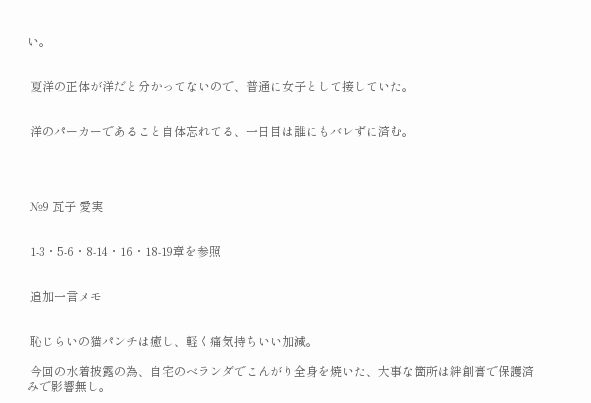い。


 夏洋の正体が洋だと分かってないので、普通に女子として接していた。


 洋のパーカーであること自体忘れてる、一日目は誰にもバレずに済む。




 №9 瓦子 愛実


 1-3・5-6・8-14・16・18-19章を参照


 追加一言メモ


 恥じらいの猫パンチは癒し、軽く痛気持ちいい加減。

 今回の水着披露の為、自宅のベランダでこんがり全身を焼いた、大事な箇所は絆創膏で保護済みで影響無し。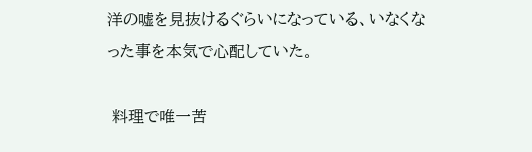洋の嘘を見抜けるぐらいになっている、いなくなった事を本気で心配していた。

 料理で唯一苦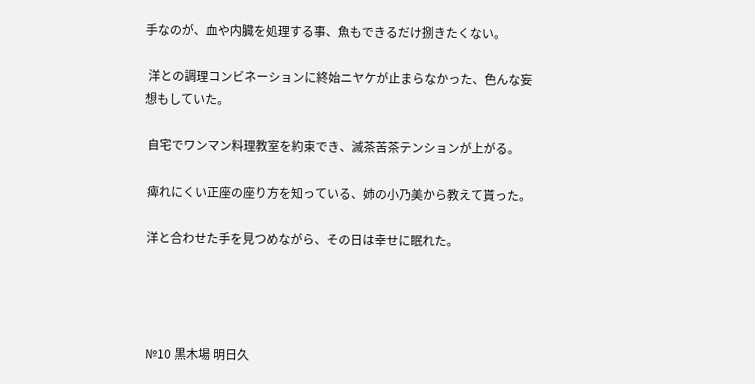手なのが、血や内臓を処理する事、魚もできるだけ捌きたくない。

 洋との調理コンビネーションに終始ニヤケが止まらなかった、色んな妄想もしていた。

 自宅でワンマン料理教室を約束でき、滅茶苦茶テンションが上がる。

 痺れにくい正座の座り方を知っている、姉の小乃美から教えて貰った。

 洋と合わせた手を見つめながら、その日は幸せに眠れた。




 №10 黒木場 明日久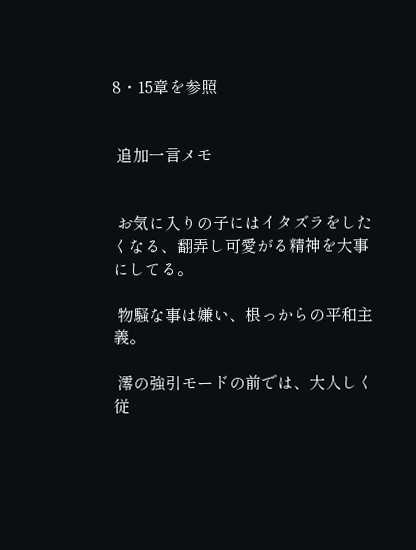8・15章を参照


 追加一言メモ


 お気に入りの子にはイタズラをしたくなる、翻弄し可愛がる精神を大事にしてる。

 物騒な事は嫌い、根っからの平和主義。

 澪の強引モードの前では、大人しく従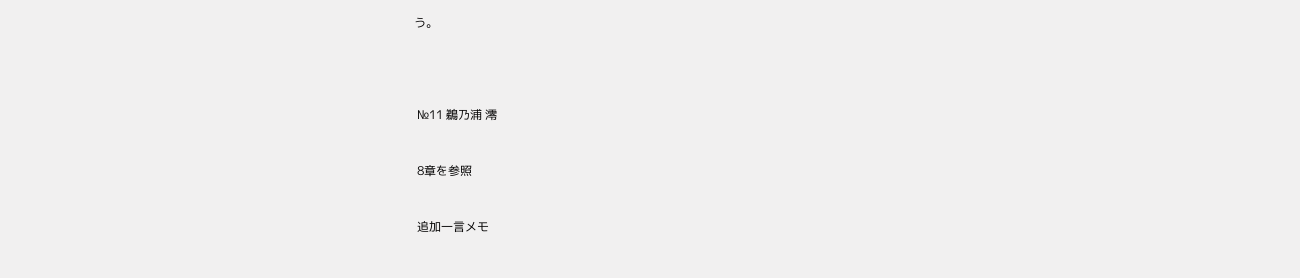う。




 №11 鵜乃浦 澪


 8章を参照


 追加一言メモ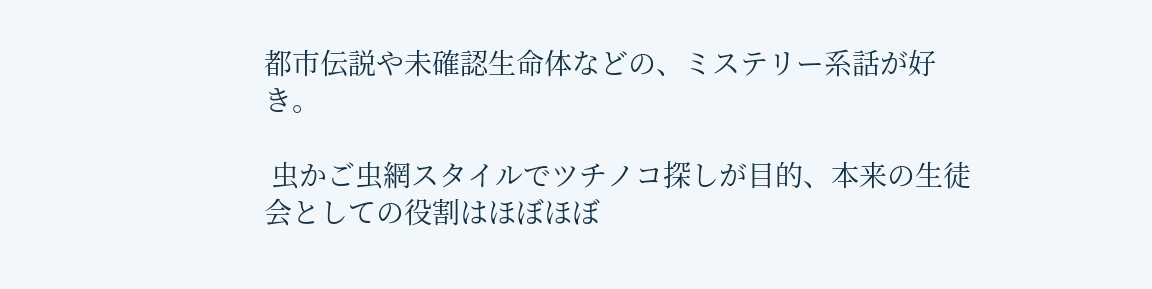都市伝説や未確認生命体などの、ミステリー系話が好き。

 虫かご虫網スタイルでツチノコ探しが目的、本来の生徒会としての役割はほぼほぼ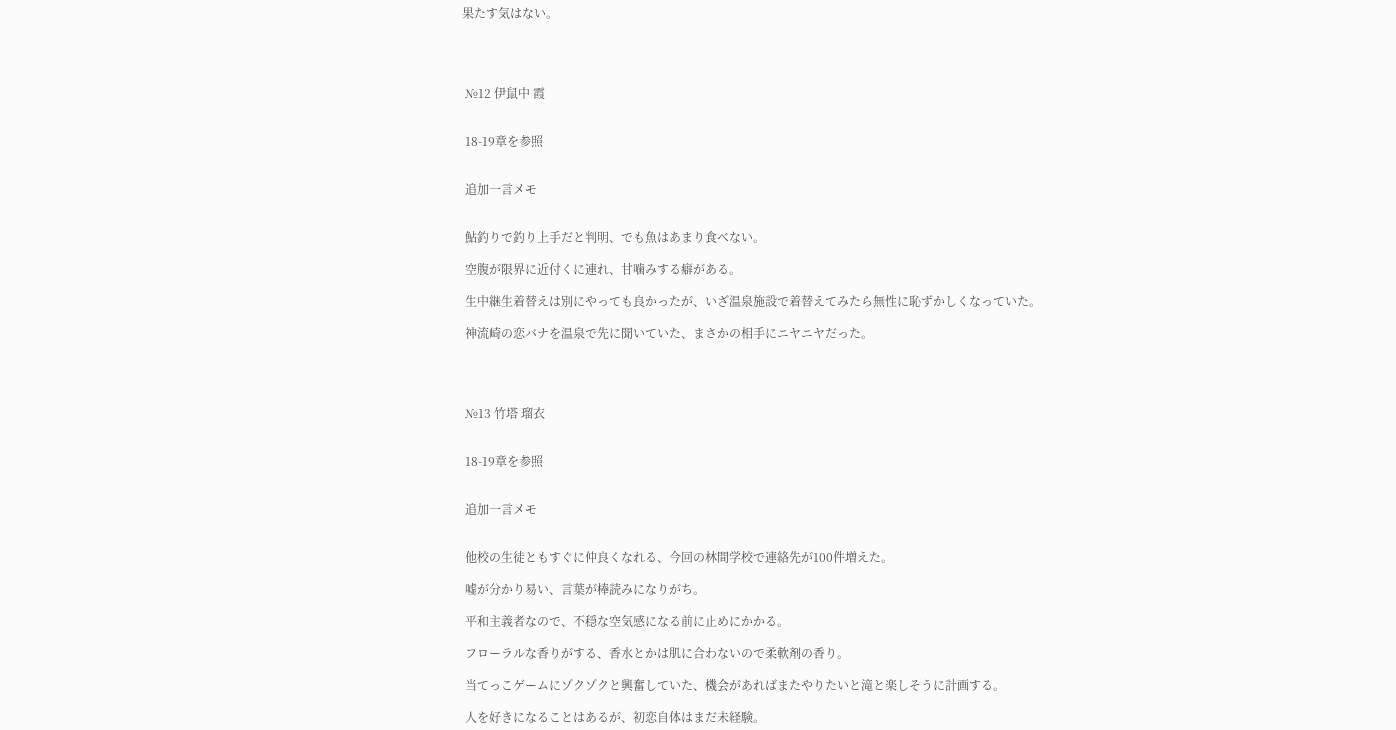果たす気はない。




 №12 伊鼠中 霞


 18-19章を参照


 追加一言メモ


 鮎釣りで釣り上手だと判明、でも魚はあまり食べない。

 空腹が限界に近付くに連れ、甘噛みする癖がある。

 生中継生着替えは別にやっても良かったが、いざ温泉施設で着替えてみたら無性に恥ずかしくなっていた。

 神流崎の恋バナを温泉で先に聞いていた、まさかの相手にニヤニヤだった。




 №13 竹塔 瑠衣


 18-19章を参照


 追加一言メモ


 他校の生徒ともすぐに仲良くなれる、今回の林間学校で連絡先が100件増えた。

 嘘が分かり易い、言葉が棒読みになりがち。

 平和主義者なので、不穏な空気感になる前に止めにかかる。

 フローラルな香りがする、香水とかは肌に合わないので柔軟剤の香り。

 当てっこゲームにゾクゾクと興奮していた、機会があればまたやりたいと滝と楽しそうに計画する。

 人を好きになることはあるが、初恋自体はまだ未経験。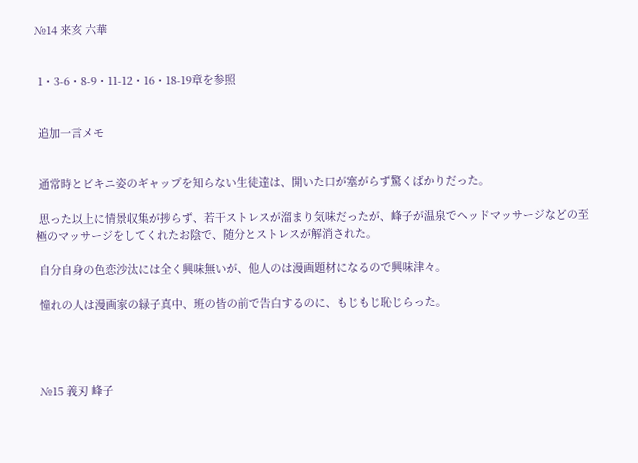№14 来亥 六華


 1・3-6・8-9・11-12・16・18-19章を参照


 追加一言メモ


 通常時とビキニ姿のギャップを知らない生徒達は、開いた口が塞がらず驚くばかりだった。

 思った以上に情景収集が捗らず、若干ストレスが溜まり気味だったが、峰子が温泉でヘッドマッサージなどの至極のマッサージをしてくれたお陰で、随分とストレスが解消された。

 自分自身の色恋沙汰には全く興味無いが、他人のは漫画題材になるので興味津々。

 憧れの人は漫画家の緑子真中、班の皆の前で告白するのに、もじもじ恥じらった。




 №15 義刃 峰子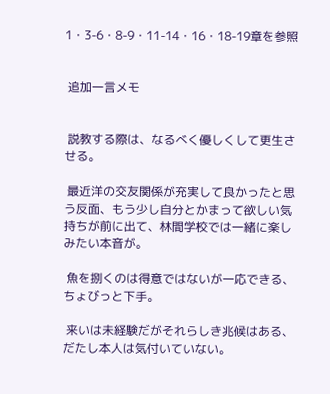1・3-6・8-9・11-14・16・18-19章を参照


 追加一言メモ


 説教する際は、なるべく優しくして更生させる。

 最近洋の交友関係が充実して良かったと思う反面、もう少し自分とかまって欲しい気持ちが前に出て、林間学校では一緒に楽しみたい本音が。

 魚を捌くのは得意ではないが一応できる、ちょびっと下手。

 来いは未経験だがそれらしき兆候はある、だたし本人は気付いていない。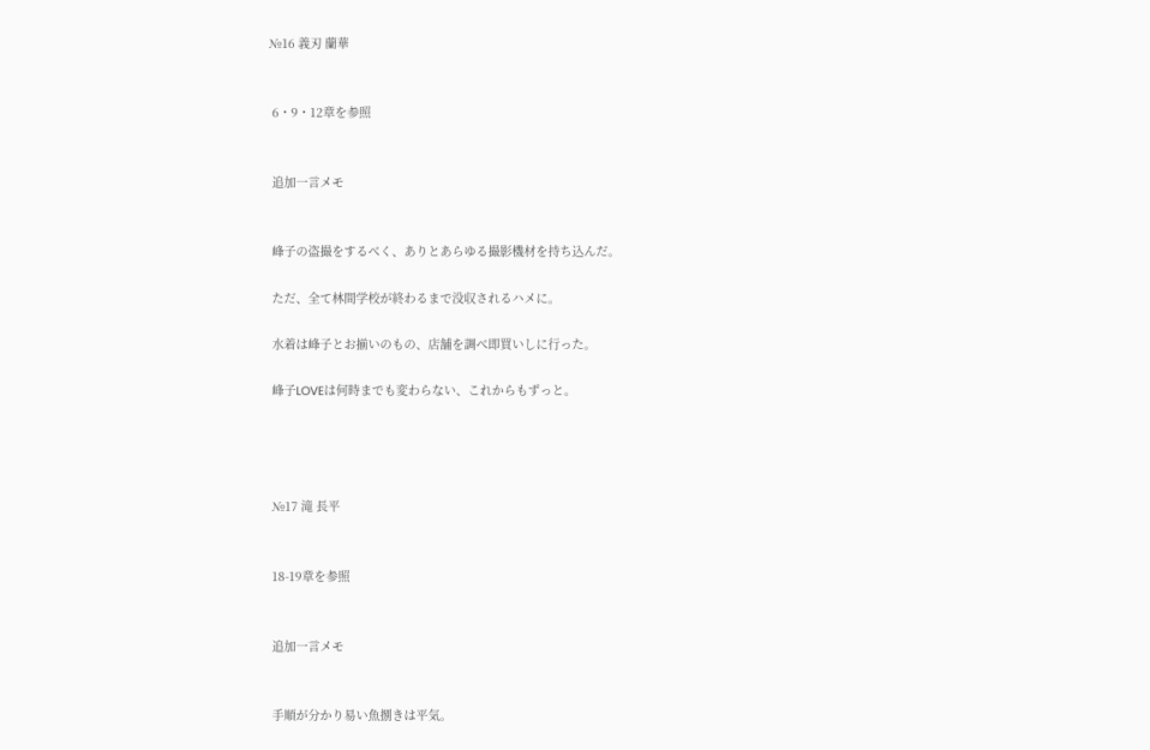№16 義刃 蘭華


 6・9・12章を参照


 追加一言メモ


 峰子の盗撮をするべく、ありとあらゆる撮影機材を持ち込んだ。

 ただ、全て林間学校が終わるまで没収されるハメに。

 水着は峰子とお揃いのもの、店舗を調べ即買いしに行った。

 峰子LOVEは何時までも変わらない、これからもずっと。




 №17 滝 長平


 18-19章を参照


 追加一言メモ


 手順が分かり易い魚捌きは平気。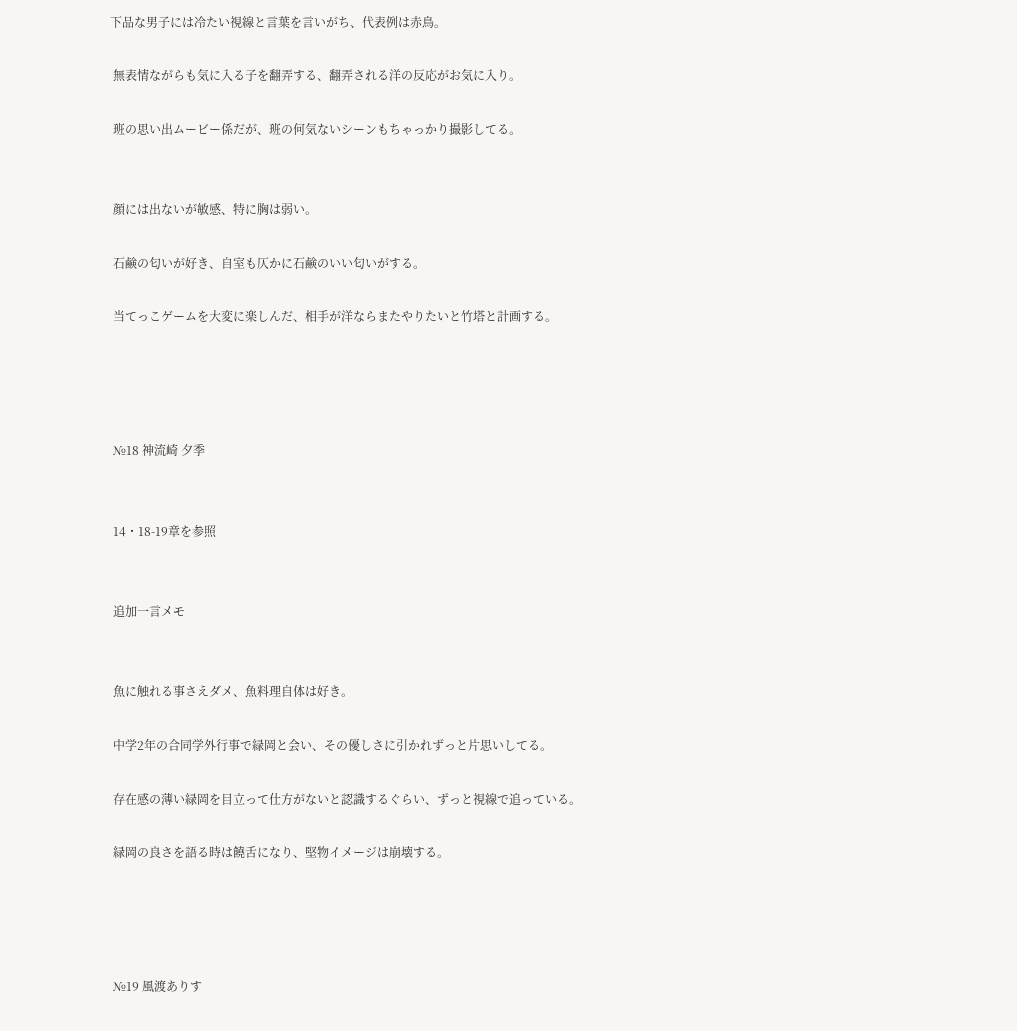下品な男子には冷たい視線と言葉を言いがち、代表例は赤鳥。

 無表情ながらも気に入る子を翻弄する、翻弄される洋の反応がお気に入り。

 班の思い出ムービー係だが、班の何気ないシーンもちゃっかり撮影してる。


 顔には出ないが敏感、特に胸は弱い。

 石鹸の匂いが好き、自室も仄かに石鹸のいい匂いがする。

 当てっこゲームを大変に楽しんだ、相手が洋ならまたやりたいと竹塔と計画する。




 №18 神流崎 夕季


 14・18-19章を参照


 追加一言メモ


 魚に触れる事さえダメ、魚料理自体は好き。

 中学2年の合同学外行事で緑岡と会い、その優しさに引かれずっと片思いしてる。

 存在感の薄い緑岡を目立って仕方がないと認識するぐらい、ずっと視線で追っている。

 緑岡の良さを語る時は饒舌になり、堅物イメージは崩壊する。




 №19 風渡ありす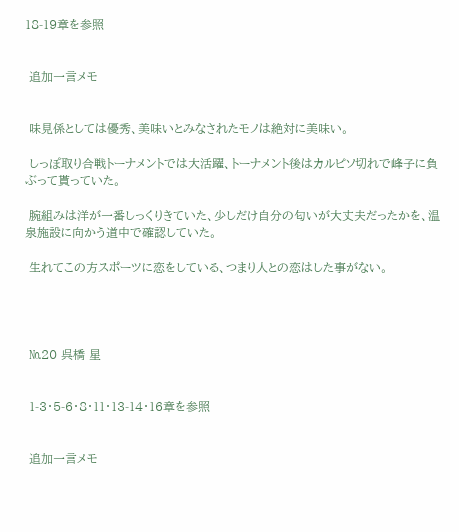18-19章を参照


 追加一言メモ


 味見係としては優秀、美味いとみなされたモノは絶対に美味い。

 しっぽ取り合戦トーナメントでは大活躍、トーナメント後はカルピソ切れで峰子に負ぶって貰っていた。

 腕組みは洋が一番しっくりきていた、少しだけ自分の匂いが大丈夫だったかを、温泉施設に向かう道中で確認していた。

 生れてこの方スポーツに恋をしている、つまり人との恋はした事がない。




 №20 呉橋 星


 1-3・5-6・8・11・13-14・16章を参照


 追加一言メモ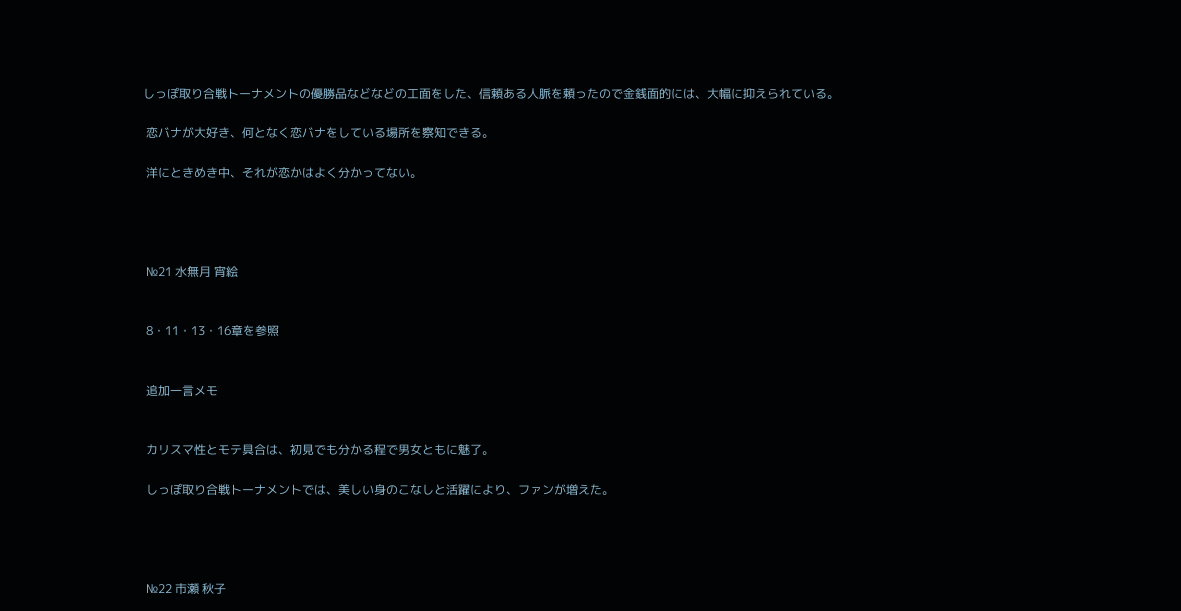しっぽ取り合戦トーナメントの優勝品などなどの工面をした、信頼ある人脈を頼ったので金銭面的には、大幅に抑えられている。

 恋バナが大好き、何となく恋バナをしている場所を察知できる。

 洋にときめき中、それが恋かはよく分かってない。




 №21 水無月 宵絵


 8・11・13・16章を参照


 追加一言メモ


 カリスマ性とモテ具合は、初見でも分かる程で男女ともに魅了。

 しっぽ取り合戦トーナメントでは、美しい身のこなしと活躍により、ファンが増えた。




 №22 市瀬 秋子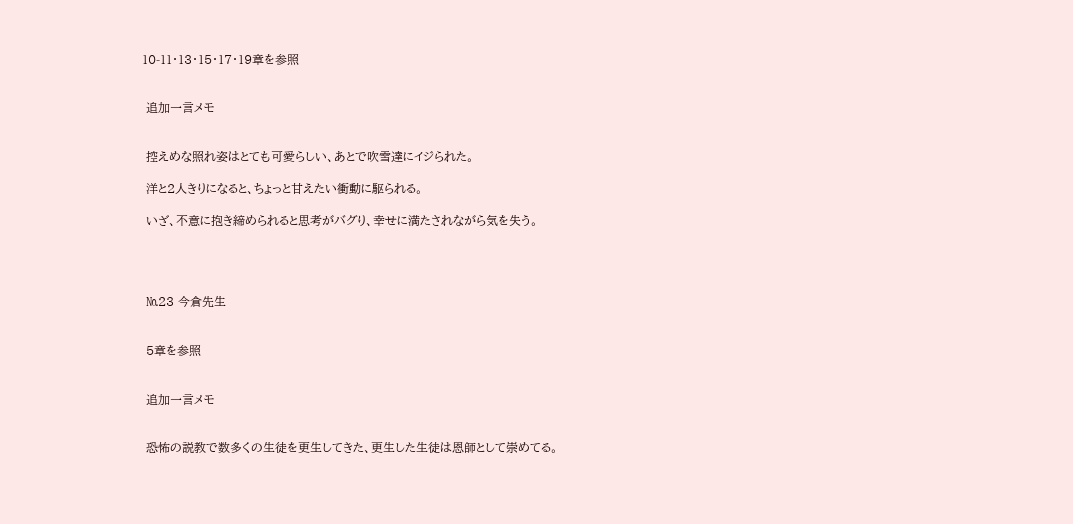10-11・13・15・17・19章を参照


 追加一言メモ


 控えめな照れ姿はとても可愛らしい、あとで吹雪達にイジられた。

 洋と2人きりになると、ちょっと甘えたい衝動に駆られる。

 いざ、不意に抱き締められると思考がバグり、幸せに満たされながら気を失う。




 №23 今倉先生


 5章を参照


 追加一言メモ


 恐怖の説教で数多くの生徒を更生してきた、更生した生徒は恩師として崇めてる。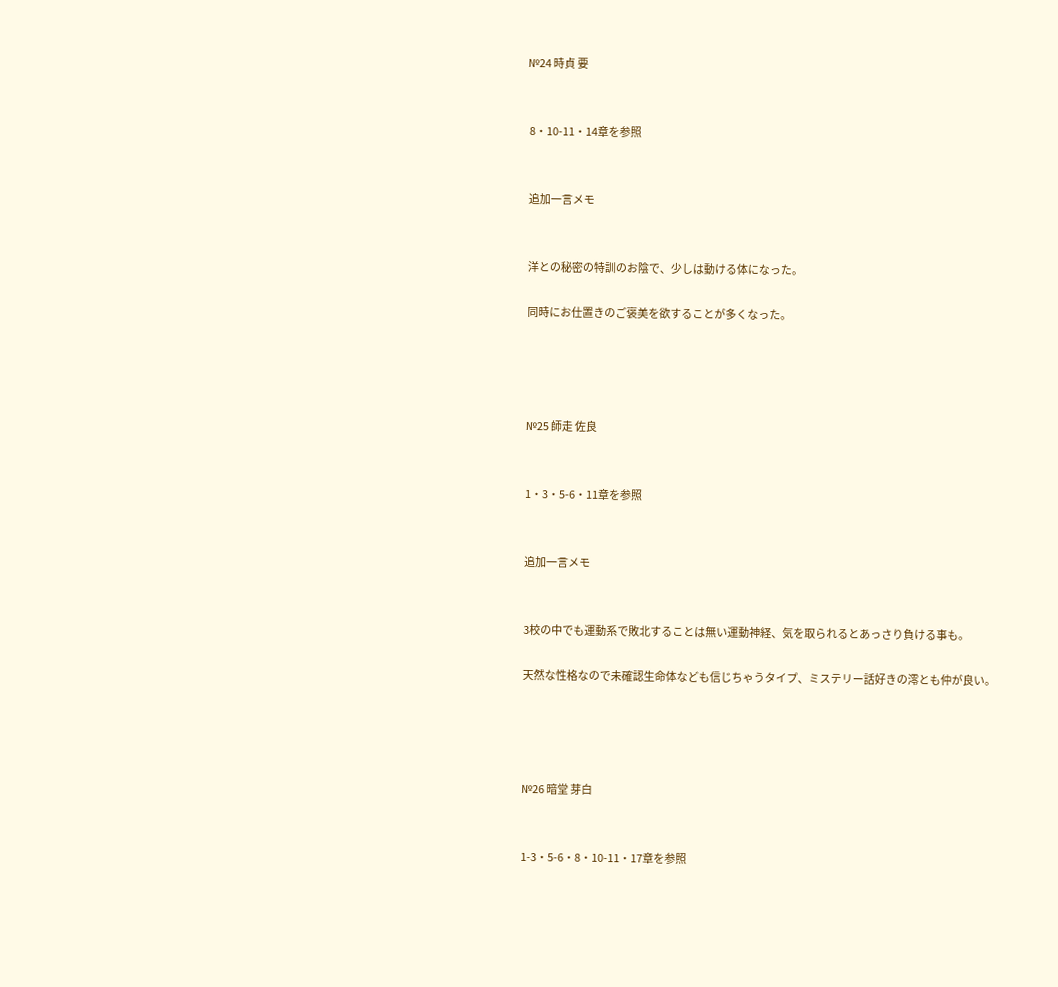№24 時貞 要


 8・10-11・14章を参照


 追加一言メモ


 洋との秘密の特訓のお陰で、少しは動ける体になった。

 同時にお仕置きのご褒美を欲することが多くなった。




 №25 師走 佐良


 1・3・5-6・11章を参照


 追加一言メモ


 3校の中でも運動系で敗北することは無い運動神経、気を取られるとあっさり負ける事も。

 天然な性格なので未確認生命体なども信じちゃうタイプ、ミステリー話好きの澪とも仲が良い。




 №26 暗堂 芽白


 1-3・5-6・8・10-11・17章を参照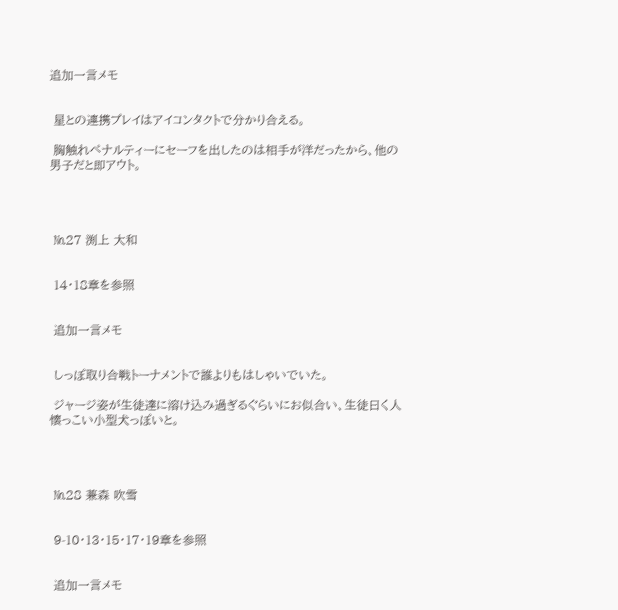追加一言メモ


 星との連携プレイはアイコンタクトで分かり合える。

 胸触れペナルティーにセーフを出したのは相手が洋だったから、他の男子だと即アウト。




 №27 渕上 大和


 14・18章を参照


 追加一言メモ


 しっぽ取り合戦トーナメントで誰よりもはしゃいでいた。

 ジャージ姿が生徒達に溶け込み過ぎるぐらいにお似合い、生徒曰く人懐っこい小型犬っぽいと。




 №28 兼森 吹雪


 9-10・13・15・17・19章を参照


 追加一言メモ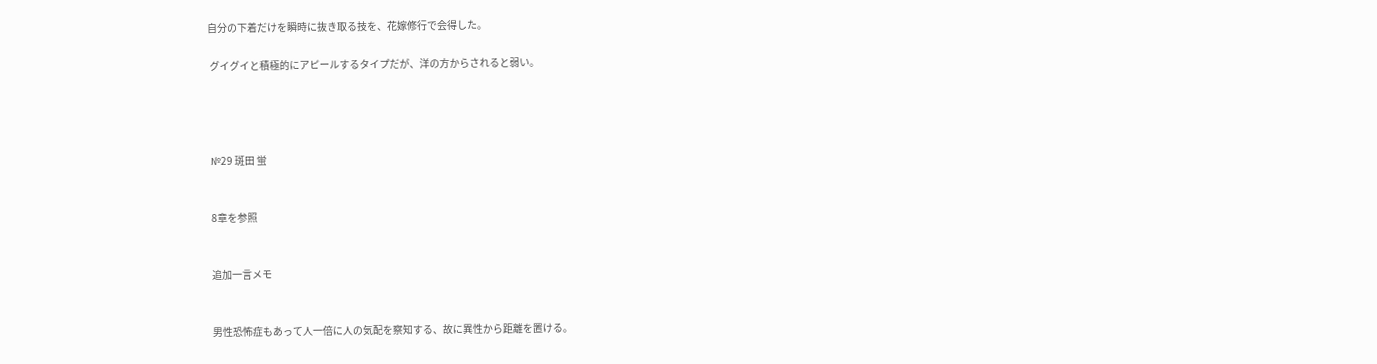自分の下着だけを瞬時に抜き取る技を、花嫁修行で会得した。

 グイグイと積極的にアピールするタイプだが、洋の方からされると弱い。




 №29 斑田 蛍


 8章を参照


 追加一言メモ


 男性恐怖症もあって人一倍に人の気配を察知する、故に異性から距離を置ける。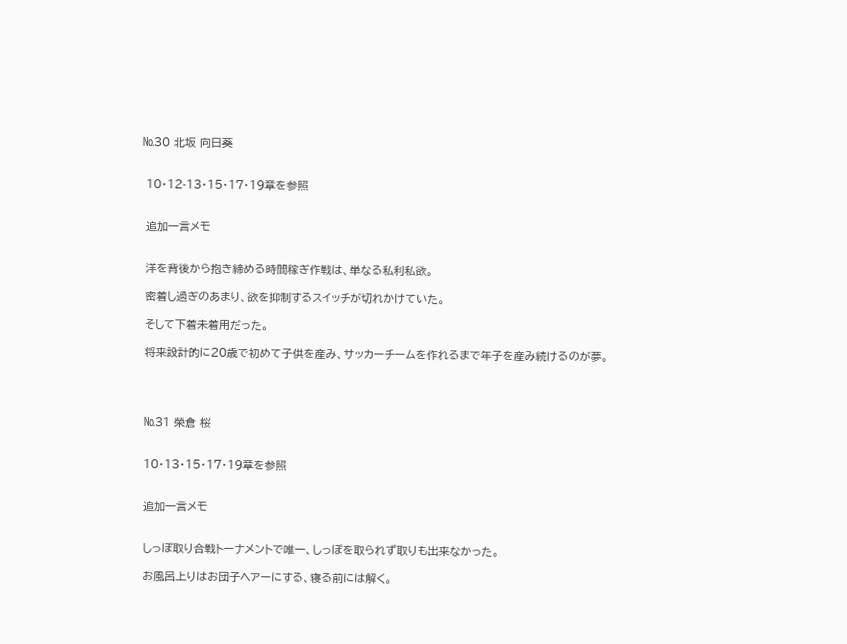№30 北坂 向日葵


 10・12-13・15・17・19章を参照


 追加一言メモ


 洋を背後から抱き締める時間稼ぎ作戦は、単なる私利私欲。

 密着し過ぎのあまり、欲を抑制するスイッチが切れかけていた。

 そして下着未着用だった。

 将来設計的に20歳で初めて子供を産み、サッカーチームを作れるまで年子を産み続けるのが夢。




 №31 榮倉 桜


 10・13・15・17・19章を参照


 追加一言メモ


 しっぽ取り合戦トーナメントで唯一、しっぽを取られず取りも出来なかった。

 お風呂上りはお団子ヘアーにする、寝る前には解く。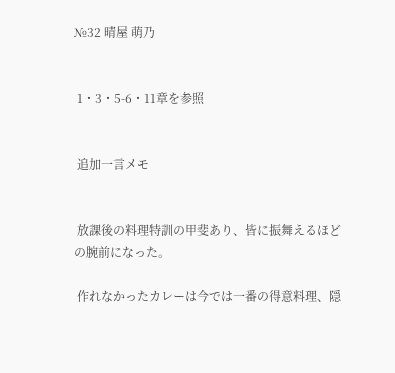№32 晴屋 萌乃


 1・3・5-6・11章を参照


 追加一言メモ


 放課後の料理特訓の甲斐あり、皆に振舞えるほどの腕前になった。

 作れなかったカレーは今では一番の得意料理、隠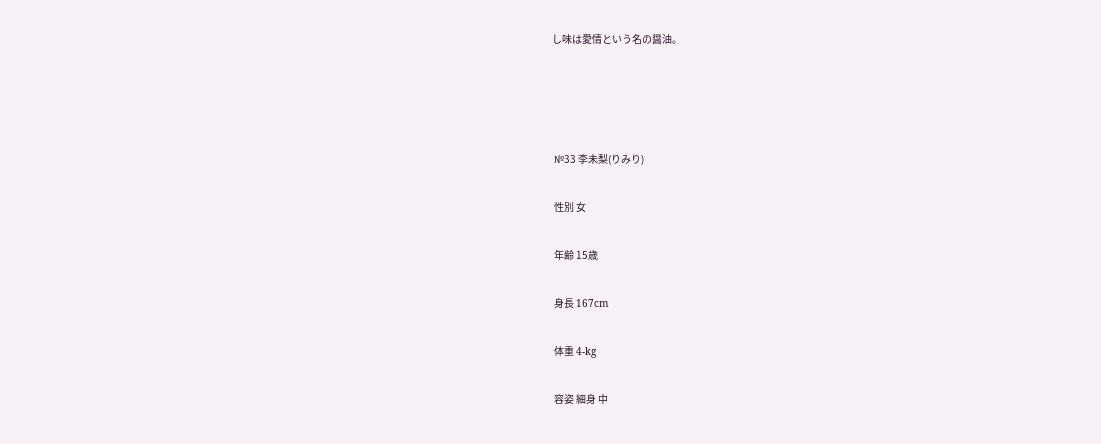し味は愛情という名の醤油。




 №33 李未梨(りみり)

 性別 女

 年齢 15歳

 身長 167cm

 体重 4-kg

 容姿 細身 中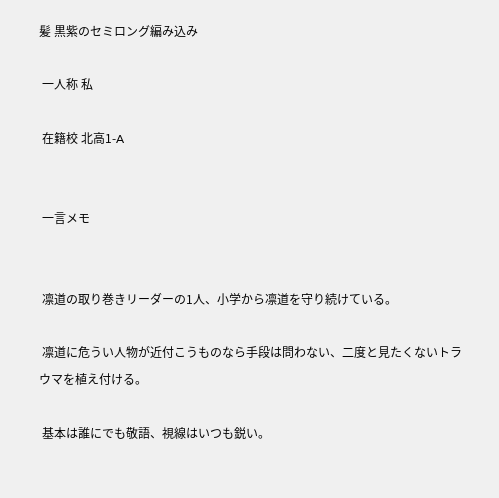髪 黒紫のセミロング編み込み

 一人称 私

 在籍校 北高1-A


 一言メモ


 凛道の取り巻きリーダーの1人、小学から凛道を守り続けている。

 凛道に危うい人物が近付こうものなら手段は問わない、二度と見たくないトラウマを植え付ける。

 基本は誰にでも敬語、視線はいつも鋭い。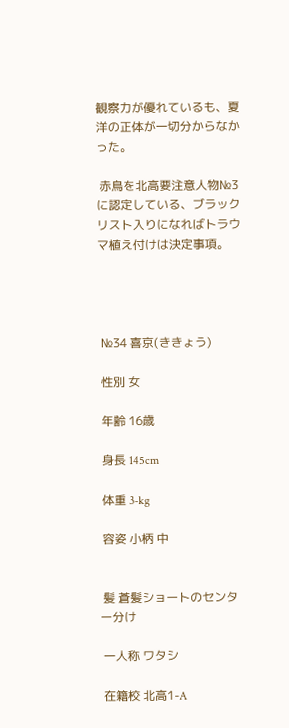観察力が優れているも、夏洋の正体が一切分からなかった。

 赤鳥を北高要注意人物№3に認定している、ブラックリスト入りになればトラウマ植え付けは決定事項。




 №34 喜京(ききょう)

 性別 女

 年齢 16歳

 身長 145cm

 体重 3-kg

 容姿 小柄 中


 髪 蒼髪ショートのセンター分け

 一人称 ワタシ

 在籍校 北高1-A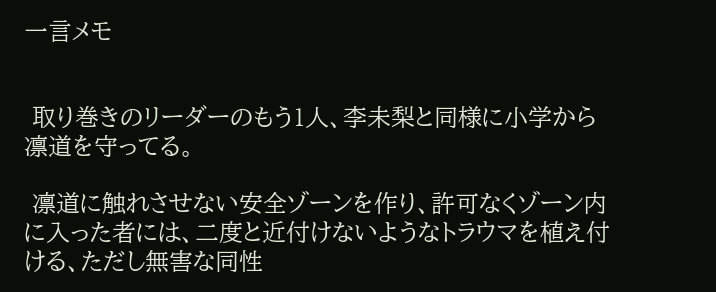一言メモ


 取り巻きのリーダーのもう1人、李未梨と同様に小学から凛道を守ってる。

 凛道に触れさせない安全ゾーンを作り、許可なくゾーン内に入った者には、二度と近付けないようなトラウマを植え付ける、ただし無害な同性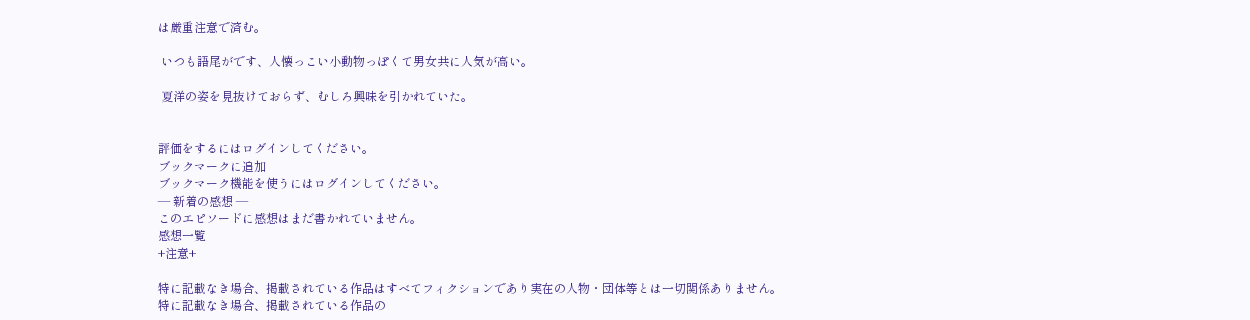は厳重注意で済む。

 いつも語尾がです、人懐っこい小動物っぽくて男女共に人気が高い。

 夏洋の姿を見抜けておらず、むしろ興味を引かれていた。


評価をするにはログインしてください。
ブックマークに追加
ブックマーク機能を使うにはログインしてください。
― 新着の感想 ―
このエピソードに感想はまだ書かれていません。
感想一覧
+注意+

特に記載なき場合、掲載されている作品はすべてフィクションであり実在の人物・団体等とは一切関係ありません。
特に記載なき場合、掲載されている作品の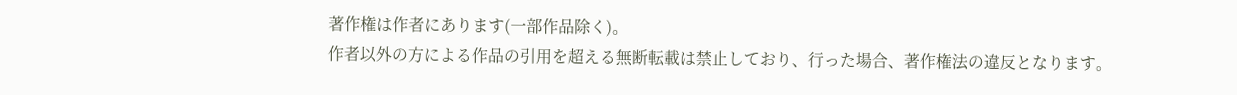著作権は作者にあります(一部作品除く)。
作者以外の方による作品の引用を超える無断転載は禁止しており、行った場合、著作権法の違反となります。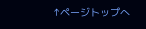↑ページトップへ